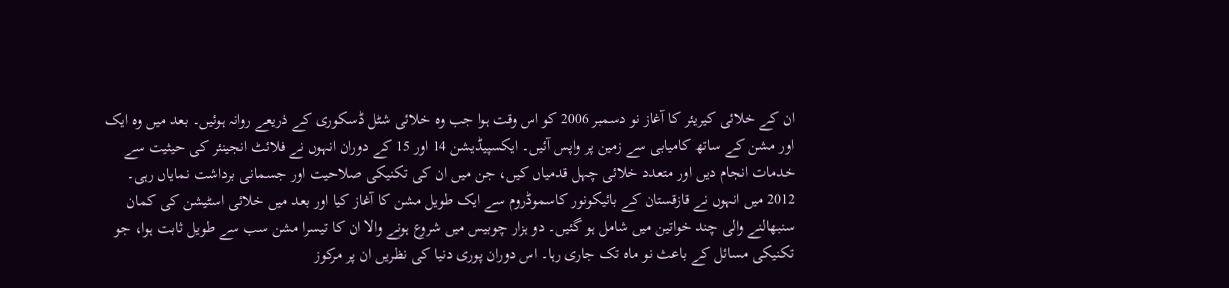ان کے خلائی کیریئر کا آغاز نو دسمبر 2006 کو اس وقت ہوا جب وہ خلائی شٹل ڈسکوری کے ذریعے روانہ ہوئیں۔ بعد میں وہ ایک اور مشن کے ساتھ کامیابی سے زمین پر واپس آئیں۔ ایکسپیڈیشن 14 اور 15 کے دوران انہوں نے فلائٹ انجینئر کی حیثیت سے خدمات انجام دیں اور متعدد خلائی چہل قدمیاں کیں، جن میں ان کی تکنیکی صلاحیت اور جسمانی برداشت نمایاں رہی۔
2012 میں انہوں نے قازقستان کے بائیکونور کاسموڈروم سے ایک طویل مشن کا آغاز کیا اور بعد میں خلائی اسٹیشن کی کمان سنبھالنے والی چند خواتین میں شامل ہو گئیں۔ دو ہزار چوبیس میں شروع ہونے والا ان کا تیسرا مشن سب سے طویل ثابت ہوا، جو تکنیکی مسائل کے باعث نو ماہ تک جاری رہا۔ اس دوران پوری دنیا کی نظریں ان پر مرکوز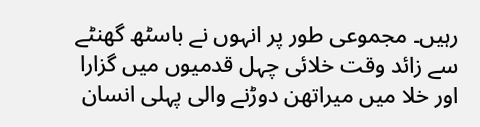رہیں۔ مجموعی طور پر انہوں نے باسٹھ گھنٹے سے زائد وقت خلائی چہل قدمیوں میں گزارا اور خلا میں میراتھن دوڑنے والی پہلی انسان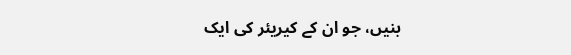بنیں، جو ان کے کیریئر کی ایک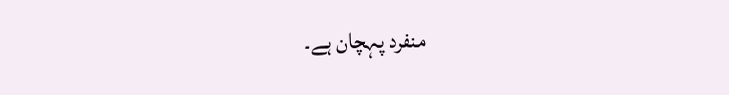منفرد پہچان ہے۔